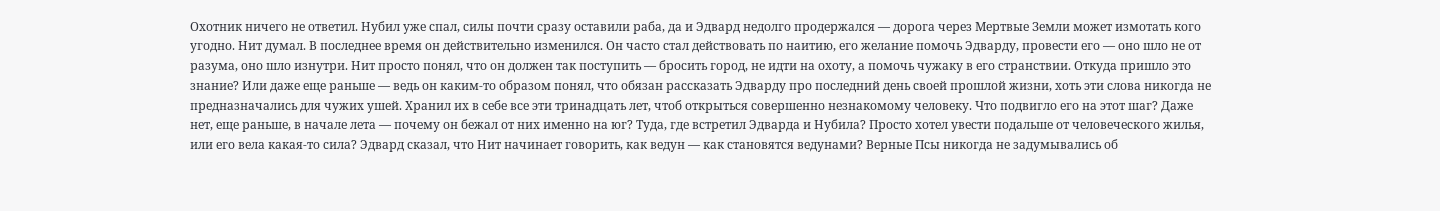Охотник ничего не ответил. Нубил уже спал, силы почти сразу оставили раба, да и Эдвард недолго продержался — дорога через Мертвые Земли может измотать кого угодно. Нит думал. В последнее время он действительно изменился. Он часто стал действовать по наитию, его желание помочь Эдварду, провести его — оно шло не от разума, оно шло изнутри. Нит просто понял, что он должен так поступить — бросить город, не идти на охоту, а помочь чужаку в его странствии. Откуда пришло это знание? Или даже еще раньше — ведь он каким-то образом понял, что обязан рассказать Эдварду про последний день своей прошлой жизни, хоть эти слова никогда не предназначались для чужих ушей. Хранил их в себе все эти тринадцать лет, чтоб открыться совершенно незнакомому человеку. Что подвигло его на этот шаг? Даже нет, еще раньше, в начале лета — почему он бежал от них именно на юг? Туда, где встретил Эдварда и Нубила? Просто хотел увести подальше от человеческого жилья, или его вела какая-то сила? Эдвард сказал, что Нит начинает говорить, как ведун — как становятся ведунами? Верные Псы никогда не задумывались об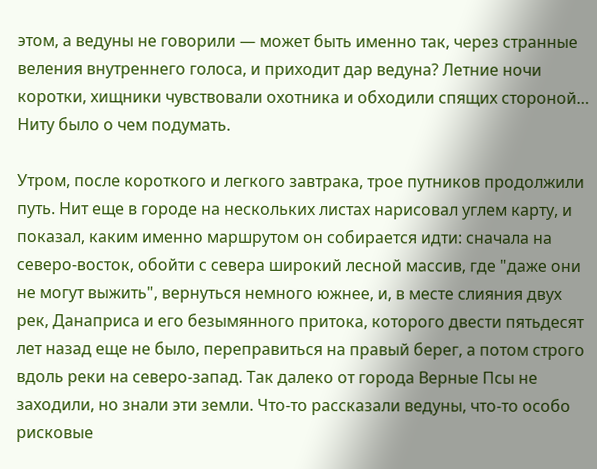этом, а ведуны не говорили — может быть именно так, через странные веления внутреннего голоса, и приходит дар ведуна? Летние ночи коротки, хищники чувствовали охотника и обходили спящих стороной… Ниту было о чем подумать.

Утром, после короткого и легкого завтрака, трое путников продолжили путь. Нит еще в городе на нескольких листах нарисовал углем карту, и показал, каким именно маршрутом он собирается идти: сначала на северо-восток, обойти с севера широкий лесной массив, где "даже они не могут выжить", вернуться немного южнее, и, в месте слияния двух рек, Данаприса и его безымянного притока, которого двести пятьдесят лет назад еще не было, переправиться на правый берег, а потом строго вдоль реки на северо-запад. Так далеко от города Верные Псы не заходили, но знали эти земли. Что-то рассказали ведуны, что-то особо рисковые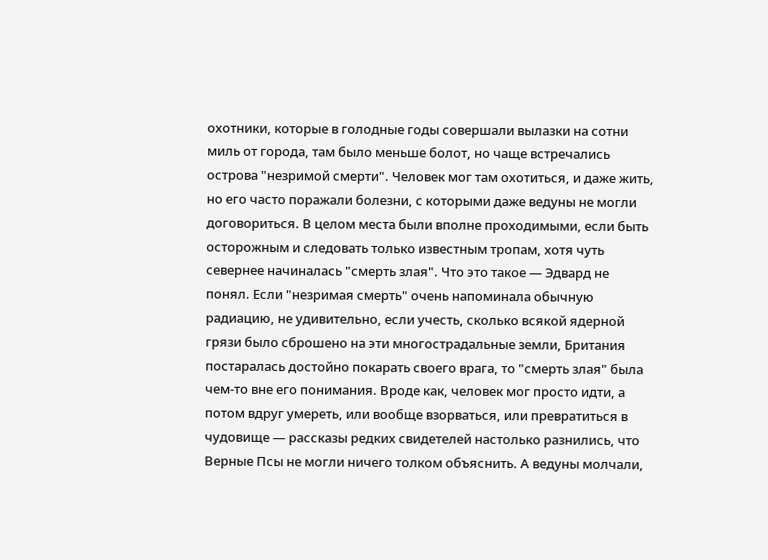охотники, которые в голодные годы совершали вылазки на сотни миль от города, там было меньше болот, но чаще встречались острова "незримой смерти". Человек мог там охотиться, и даже жить, но его часто поражали болезни, с которыми даже ведуны не могли договориться. В целом места были вполне проходимыми, если быть осторожным и следовать только известным тропам, хотя чуть севернее начиналась "смерть злая". Что это такое — Эдвард не понял. Если "незримая смерть" очень напоминала обычную радиацию, не удивительно, если учесть, сколько всякой ядерной грязи было сброшено на эти многострадальные земли, Британия постаралась достойно покарать своего врага, то "смерть злая" была чем-то вне его понимания. Вроде как, человек мог просто идти, а потом вдруг умереть, или вообще взорваться, или превратиться в чудовище — рассказы редких свидетелей настолько разнились, что Верные Псы не могли ничего толком объяснить. А ведуны молчали,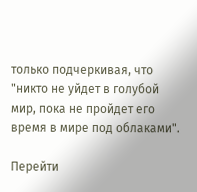только подчеркивая, что "никто не уйдет в голубой мир, пока не пройдет его время в мире под облаками".

Перейти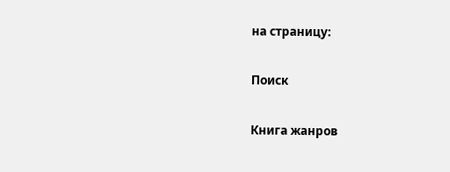на страницу:

Поиск

Книга жанров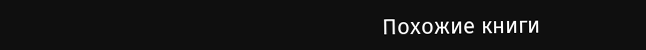Похожие книги